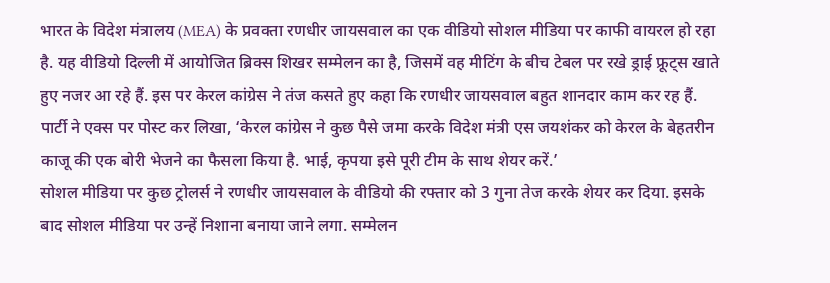भारत के विदेश मंत्रालय (MEA) के प्रवक्ता रणधीर जायसवाल का एक वीडियो सोशल मीडिया पर काफी वायरल हो रहा है. यह वीडियो दिल्ली में आयोजित ब्रिक्स शिखर सम्मेलन का है, जिसमें वह मीटिंग के बीच टेबल पर रखे ड्राई फ्रूट्स खाते हुए नजर आ रहे हैं. इस पर केरल कांग्रेस ने तंज कसते हुए कहा कि रणधीर जायसवाल बहुत शानदार काम कर रह हैं. पार्टी ने एक्स पर पोस्ट कर लिखा, ‘केरल कांग्रेस ने कुछ पैसे जमा करके विदेश मंत्री एस जयशंकर को केरल के बेहतरीन काजू की एक बोरी भेजने का फैसला किया है. भाई, कृपया इसे पूरी टीम के साथ शेयर करें.’
सोशल मीडिया पर कुछ ट्रोलर्स ने रणधीर जायसवाल के वीडियो की रफ्तार को 3 गुना तेज करके शेयर कर दिया. इसके बाद सोशल मीडिया पर उन्हें निशाना बनाया जाने लगा. सम्मेलन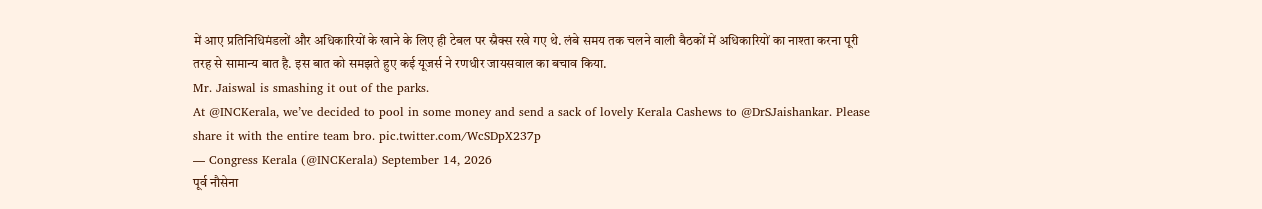में आए प्रतिनिधिमंडलों और अधिकारियों के खाने के लिए ही टेबल पर स्नैक्स रखे गए थे. लंबे समय तक चलने वाली बैठकों में अधिकारियों का नाश्ता करना पूरी तरह से सामान्य बात है. इस बात को समझते हुए कई यूजर्स ने रणधीर जायसवाल का बचाव किया.
Mr. Jaiswal is smashing it out of the parks.
At @INCKerala, we’ve decided to pool in some money and send a sack of lovely Kerala Cashews to @DrSJaishankar. Please share it with the entire team bro. pic.twitter.com/WcSDpX237p
— Congress Kerala (@INCKerala) September 14, 2026
पूर्व नौसेना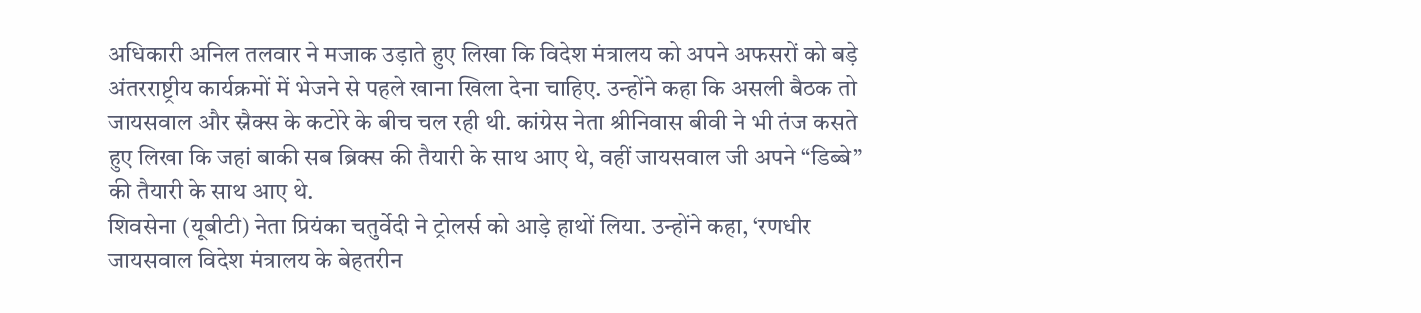अधिकारी अनिल तलवार ने मजाक उड़ाते हुए लिखा कि विदेश मंत्रालय को अपने अफसरों को बड़े अंतरराष्ट्रीय कार्यक्रमों में भेजने से पहले खाना खिला देना चाहिए. उन्होंने कहा कि असली बैठक तो जायसवाल और स्नैक्स के कटोरे के बीच चल रही थी. कांग्रेस नेता श्रीनिवास बीवी ने भी तंज कसते हुए लिखा कि जहां बाकी सब ब्रिक्स की तैयारी के साथ आए थे, वहीं जायसवाल जी अपने “डिब्बे” की तैयारी के साथ आए थे.
शिवसेना (यूबीटी) नेता प्रियंका चतुर्वेदी ने ट्रोलर्स को आड़े हाथों लिया. उन्होंने कहा, ‘रणधीर जायसवाल विदेश मंत्रालय के बेहतरीन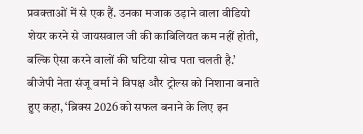प्रवक्ताओं में से एक हैं. उनका मजाक उड़ाने वाला वीडियो शेयर करने से जायसवाल जी की काबिलियत कम नहीं होती, बल्कि ऐसा करने वालों की घटिया सोच पता चलती है.’
बीजेपी नेता संजू वर्मा ने विपक्ष और ट्रोल्स को निशाना बनाते हुए कहा, ‘ब्रिक्स 2026 को सफल बनाने के लिए इन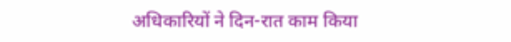अधिकारियों ने दिन-रात काम किया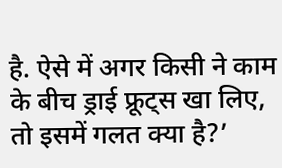है. ऐसे में अगर किसी ने काम के बीच ड्राई फ्रूट्स खा लिए, तो इसमें गलत क्या है?’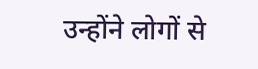उन्होंने लोगों से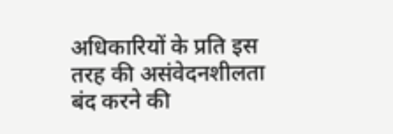अधिकारियों के प्रति इस तरह की असंवेदनशीलता बंद करने की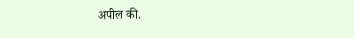अपील की.